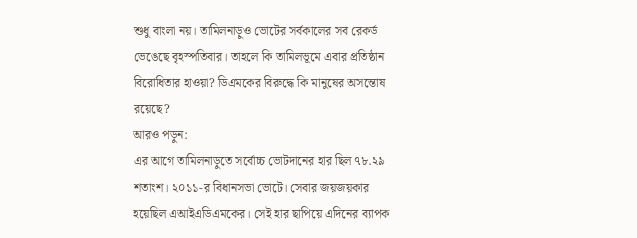শুধু বাংলা নয়। তামিলনাড়ুও ভোটের সর্বকালের সব রেকর্ড ভেঙেছে বৃহস্পতিবার। তাহলে কি তামিলভূমে এবার প্রতিষ্ঠান বিরোধিতার হাওয়া? ডিএমকের বিরুদ্ধে কি মানুষের অসন্তোষ রয়েছে?
আরও পড়ুন:
এর আগে তামিলনাড়ুতে সর্বোচ্চ ভোটদানের হার ছিল ৭৮.২৯ শতাংশ। ২০১১-র বিধানসভা ভোটে। সেবার জয়জয়কার হয়েছিল এআইএডিএমকের। সেই হার ছাপিয়ে এদিনের ব্যাপক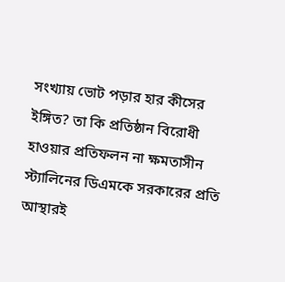সংখ্যায় ভোট পড়ার হার কীসের ইঙ্গিত? তা কি প্রতিষ্ঠান বিরোধী হাওয়ার প্রতিফলন না ক্ষমতাসীন স্ট্যালিনের ডিএমকে সরকারের প্রতি আস্থারই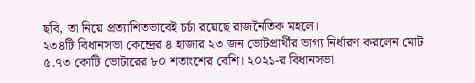ছবি, তা নিয়ে প্রত্যাশিতভাবেই চর্চা রয়েছে রাজনৈতিক মহলে।
২৩৪টি বিধানসভা কেন্দ্রের ৪ হাজার ২৩ জন ভোটপ্রার্থীর ভাগ্য নির্ধারণ করলেন মোট ৫.৭৩ কোটি ভোটারের ৮০ শতাংশের বেশি। ২০২১-র বিধানসভা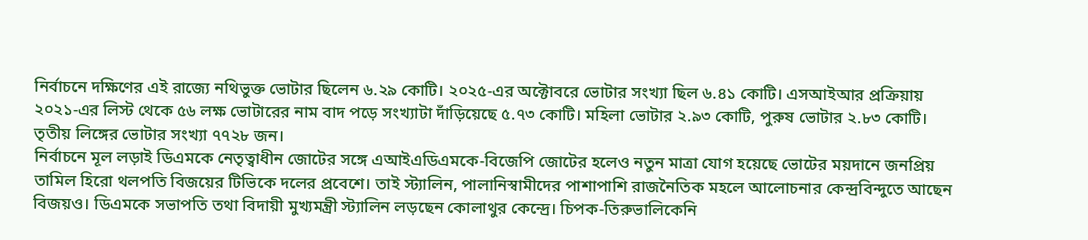নির্বাচনে দক্ষিণের এই রাজ্যে নথিভুক্ত ভোটার ছিলেন ৬.২৯ কোটি। ২০২৫-এর অক্টোবরে ভোটার সংখ্যা ছিল ৬.৪১ কোটি। এসআইআর প্রক্রিয়ায় ২০২১-এর লিস্ট থেকে ৫৬ লক্ষ ভোটারের নাম বাদ পড়ে সংখ্যাটা দাঁড়িয়েছে ৫.৭৩ কোটি। মহিলা ভোটার ২.৯৩ কোটি, পুরুষ ভোটার ২.৮৩ কোটি। তৃতীয় লিঙ্গের ভোটার সংখ্যা ৭৭২৮ জন।
নির্বাচনে মূল লড়াই ডিএমকে নেতৃত্বাধীন জোটের সঙ্গে এআইএডিএমকে-বিজেপি জোটের হলেও নতুন মাত্রা যোগ হয়েছে ভোটের ময়দানে জনপ্রিয় তামিল হিরো থলপতি বিজয়ের টিভিকে দলের প্রবেশে। তাই স্ট্যালিন, পালানিস্বামীদের পাশাপাশি রাজনৈতিক মহলে আলোচনার কেন্দ্রবিন্দুতে আছেন বিজয়ও। ডিএমকে সভাপতি তথা বিদায়ী মুখ্যমন্ত্রী স্ট্যালিন লড়ছেন কোলাথুর কেন্দ্রে। চিপক-তিরুভালিকেনি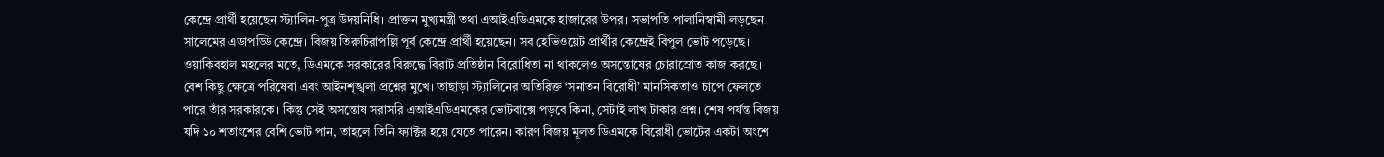কেন্দ্রে প্রার্থী হয়েছেন স্ট্যালিন-পুত্র উদয়নিধি। প্রাক্তন মুখ্যমন্ত্রী তথা এআইএডিএমকে হাজারের উপর। সভাপতি পালানিস্বামী লড়ছেন সালেমের এডাপড্ডি কেন্দ্রে। বিজয় তিরুচিরাপল্লি পূর্ব কেন্দ্রে প্রার্থী হয়েছেন। সব হেভিওয়েট প্রার্থীর কেন্দ্রেই বিপুল ভোট পড়েছে।
ওয়াকিবহাল মহলের মতে, ডিএমকে সরকারের বিরুদ্ধে বিরাট প্রতিষ্ঠান বিরোধিতা না থাকলেও অসন্তোষের চোরাস্রোত কাজ করছে। বেশ কিছু ক্ষেত্রে পরিষেবা এবং আইনশৃঙ্খলা প্রশ্নের মুখে। তাছাড়া স্ট্যালিনের অতিরিক্ত ‘সনাতন বিরোধী’ মানসিকতাও চাপে ফেলতে পারে তাঁর সরকারকে। কিন্তু সেই অসন্তোষ সরাসরি এআইএডিএমকের ভোটবাক্সে পড়বে কিনা, সেটাই লাখ টাকার প্রশ্ন। শেষ পর্যন্ত বিজয় যদি ১০ শতাংশের বেশি ভোট পান, তাহলে তিনি ফ্যাক্টর হয়ে যেতে পারেন। কারণ বিজয় মূলত ডিএমকে বিরোধী ভোটের একটা অংশে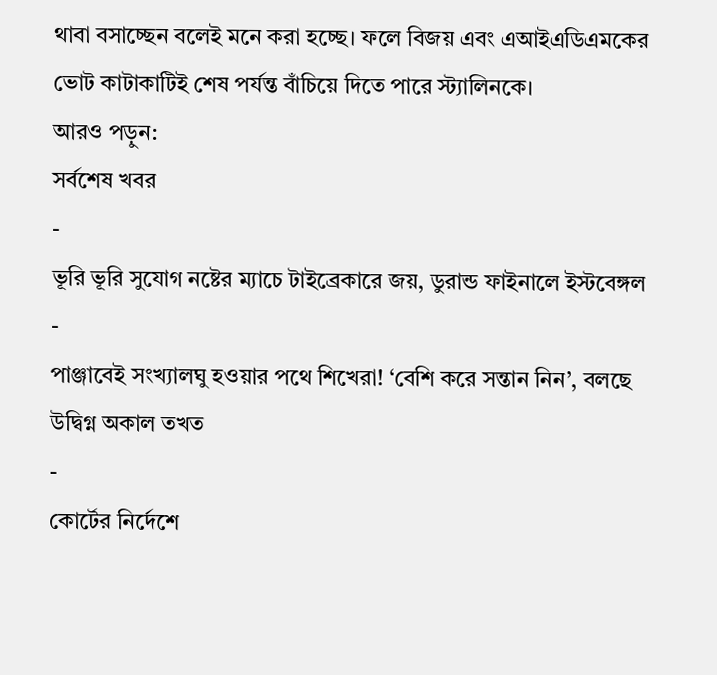থাবা বসাচ্ছেন বলেই মনে করা হচ্ছে। ফলে বিজয় এবং এআইএডিএমকের ভোট কাটাকাটিই শেষ পর্যন্ত বাঁচিয়ে দিতে পারে স্ট্যালিনকে।
আরও পড়ুন:
সর্বশেষ খবর
-
ভূরি ভূরি সুযোগ নষ্টের ম্যাচে টাইব্রেকারে জয়, ডুরান্ড ফাইনালে ইস্টবেঙ্গল
-
পাঞ্জাবেই সংখ্যালঘু হওয়ার পথে শিখেরা! ‘বেশি করে সন্তান নিন’, বলছে উদ্বিগ্ন অকাল তখত
-
কোর্টের নির্দেশে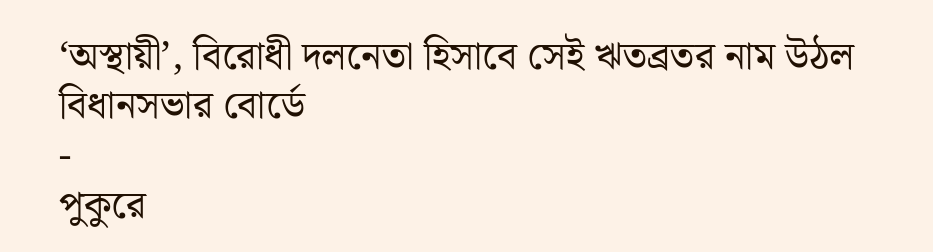‘অস্থায়ী’, বিরোধী দলনেতা হিসাবে সেই ঋতব্রতর নাম উঠল বিধানসভার বোর্ডে
-
পুকুরে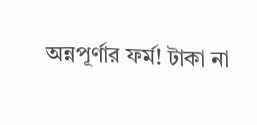অন্নপূর্ণার ফর্ম! টাকা না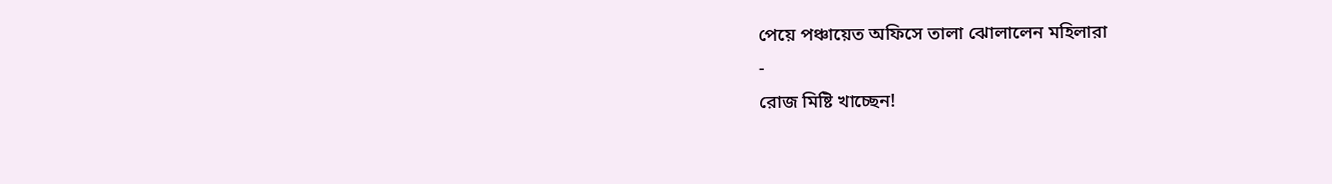পেয়ে পঞ্চায়েত অফিসে তালা ঝোলালেন মহিলারা
-
রোজ মিষ্টি খাচ্ছেন!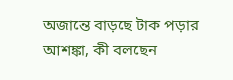অজান্তে বাড়ছে টাক পড়ার আশঙ্কা, কী বলছেন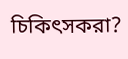চিকিৎসকরা?